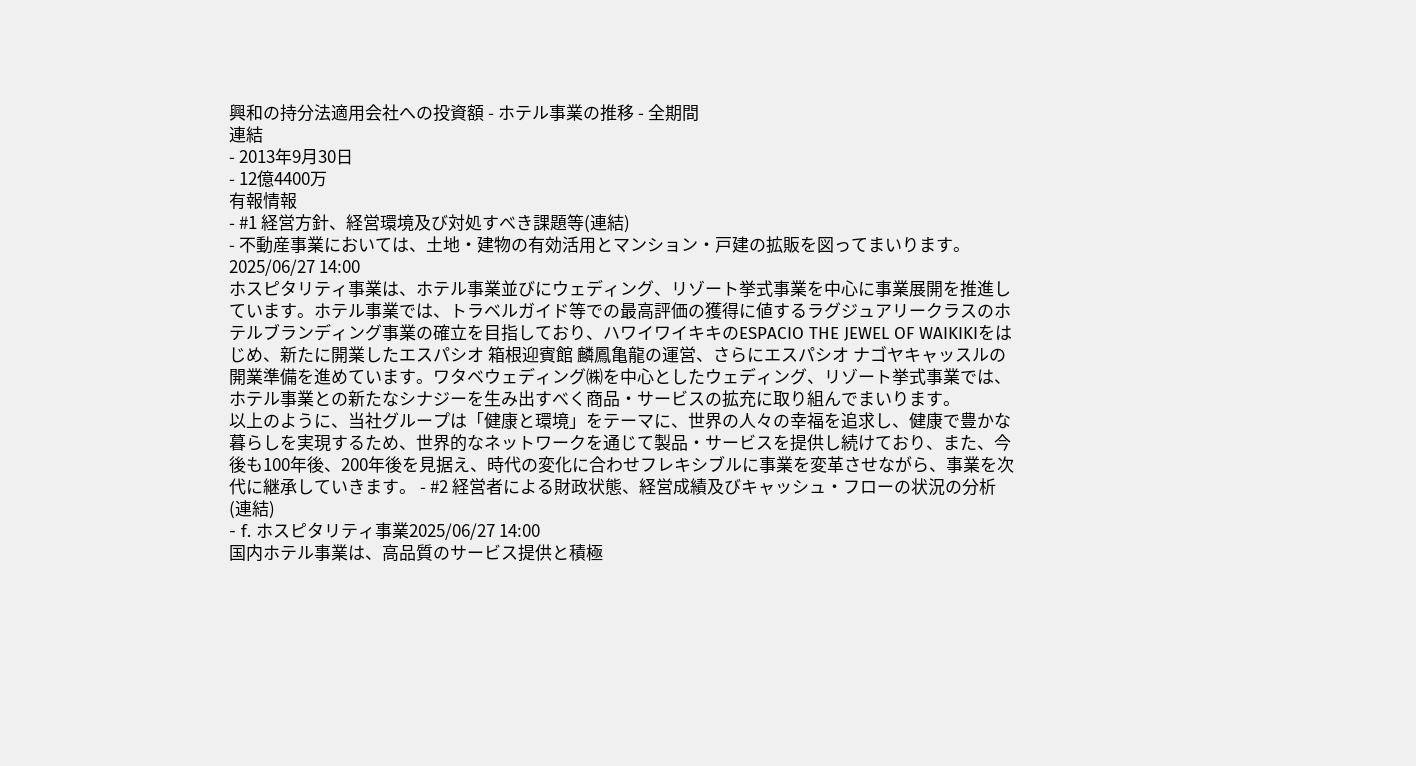興和の持分法適用会社への投資額 - ホテル事業の推移 - 全期間
連結
- 2013年9月30日
- 12億4400万
有報情報
- #1 経営方針、経営環境及び対処すべき課題等(連結)
- 不動産事業においては、土地・建物の有効活用とマンション・戸建の拡販を図ってまいります。2025/06/27 14:00
ホスピタリティ事業は、ホテル事業並びにウェディング、リゾート挙式事業を中心に事業展開を推進しています。ホテル事業では、トラベルガイド等での最高評価の獲得に値するラグジュアリークラスのホテルブランディング事業の確立を目指しており、ハワイワイキキのESPACIO THE JEWEL OF WAIKIKIをはじめ、新たに開業したエスパシオ 箱根迎賓館 麟鳳亀龍の運営、さらにエスパシオ ナゴヤキャッスルの開業準備を進めています。ワタベウェディング㈱を中心としたウェディング、リゾート挙式事業では、ホテル事業との新たなシナジーを生み出すべく商品・サービスの拡充に取り組んでまいります。
以上のように、当社グループは「健康と環境」をテーマに、世界の人々の幸福を追求し、健康で豊かな暮らしを実現するため、世界的なネットワークを通じて製品・サービスを提供し続けており、また、今後も100年後、200年後を見据え、時代の変化に合わせフレキシブルに事業を変革させながら、事業を次代に継承していきます。 - #2 経営者による財政状態、経営成績及びキャッシュ・フローの状況の分析(連結)
- f. ホスピタリティ事業2025/06/27 14:00
国内ホテル事業は、高品質のサービス提供と積極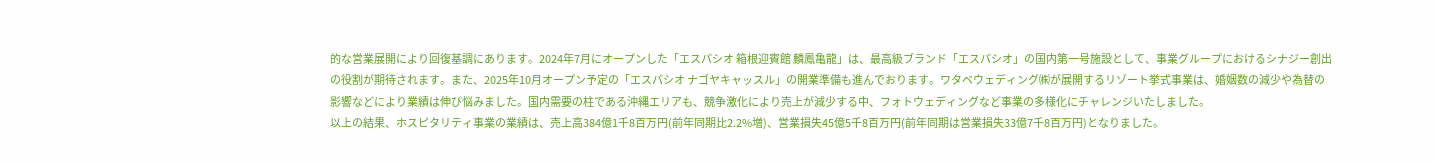的な営業展開により回復基調にあります。2024年7月にオープンした「エスパシオ 箱根迎賓館 麟鳳亀龍」は、最高級ブランド「エスパシオ」の国内第一号施設として、事業グループにおけるシナジー創出の役割が期待されます。また、2025年10月オープン予定の「エスパシオ ナゴヤキャッスル」の開業準備も進んでおります。ワタベウェディング㈱が展開するリゾート挙式事業は、婚姻数の減少や為替の影響などにより業績は伸び悩みました。国内需要の柱である沖縄エリアも、競争激化により売上が減少する中、フォトウェディングなど事業の多様化にチャレンジいたしました。
以上の結果、ホスピタリティ事業の業績は、売上高384億1千8百万円(前年同期比2.2%増)、営業損失45億5千8百万円(前年同期は営業損失33億7千8百万円)となりました。